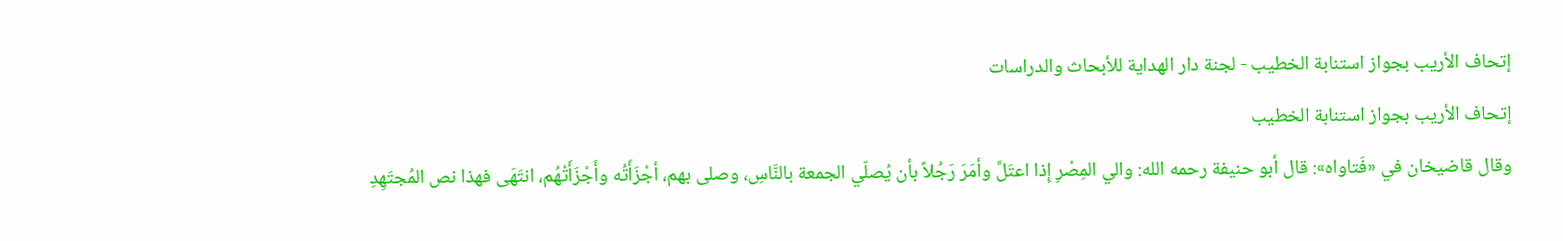إتحاف الأريب بجواز استنابة الخطيب - لجنة دار الهداية للأبحاث والدراسات
إتحاف الأريب بجواز استنابة الخطيب
وقال قاضيخان في «فَتاواه»: قال أبو حنيفة رحمه الله: والي المِصْرِ إِذا اعتَلَّ وأمَرَ رَجُلاً بأن يُصلّي الجمعة بالنَّاسِ، وصلى بهم، أجْزَأَتُه وأَجْزَأَتْهُم، انتَهَى فهذا نص المُجتَهِدِ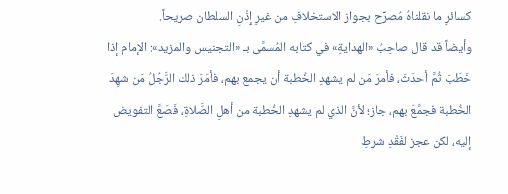كسائرِ ما نقلناهُ مُصرِّح بجواز الاستخلافِ من غيرِ إِذْنِ السلطان صريحاً.
وأيضاً قد قال صاحِبُ «الهدايةِ» في كتابه المُسمَّى بـ «التجنيس والمزيد»: الإمام إذا خَطَبَ ثُمَّ أحدَثَ، فأمرَ مَن لم يشهدِ الخُطبة أن يجمع بهم، فأمَرَ ذلك الرَّجُلُ مَن شهِدَ الخُطبة فجمَّعَ بهم، جاز؛ لأنَّ الذي لم يشهدِ الخُطبة من أهلِ الصَّلاةِ، فَصَعَّ التفويض إليه، لكن عجز لفَقْدِ شرطِ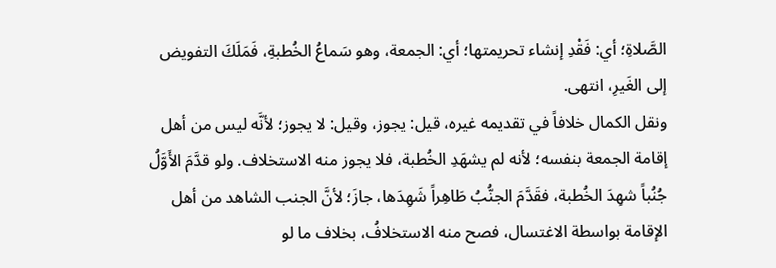الصَّلاةِ؛ أي: فَقْدِ إنشاء تحريمتها؛ أي: الجمعة، وهو سَماعُ الخُطبةِ، فَمَلَكَ التفويض إلى الغَيرِ، انتهى.
ونقل الكمال خلافاً في تقديمه غيره، قيل: يجوز، وقيل: لا يجوز؛ لأنَّه ليس من أهل إقامة الجمعة بنفسه؛ لأنه لم يشهَدِ الخُطبة، فلا يجوز منه الاستخلاف. ولو قدَّمَ الأَوَّلُ جُنُباً شهِدَ الخُطبة، فقَدَّمَ الجنُّبُ طَاهِراً شَهِدَها، جازَ؛ لأنَّ الجنب الشاهد من أهل الإقامة بواسطة الاغتسال، فصح منه الاستخلافُ، بخلاف ما لو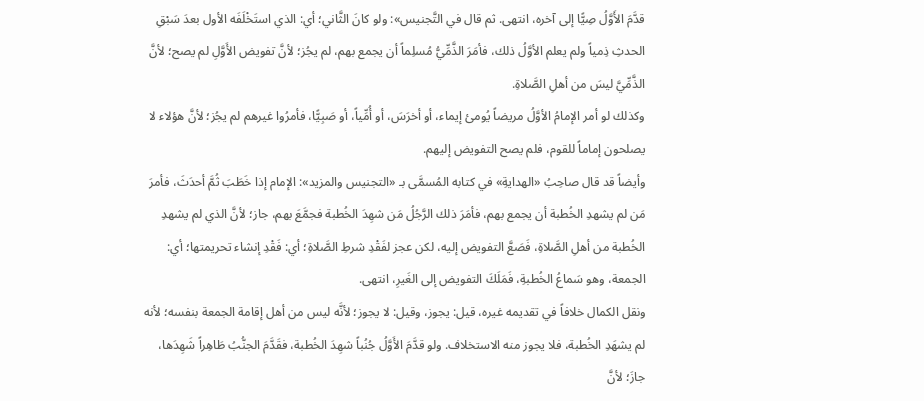قدَّمَ الأَوَّلُ صِيًّا إلى آخره، انتهى. ثم قال في التَّجنيس»: ولو كانَ الثَّاني؛ أي: الذي استَخْلَفَه الأول بعدَ سَبْقِ الحدثِ ذِمياً ولم يعلم الأوَّلُ ذلك، فأمَرَ الذَّمِّيُّ مُسلِماً أن يجمع بهم، لم يجُز؛ لأنَّ تفويض الأَوَّلِ لم يصح؛ لأنَّ الذَّمِّيَّ ليسَ من أهلِ الصَّلاةِ.
وكذلك لو أمر الإمامُ الأوَّلُ مريضاً يُومئ إيماء، أو أخرَسَ، أو أُمِّياً، أو صَبِيًّا، فأمرُوا غيرهم لم يجُز؛ لأنَّ هؤلاء لا يصلحون إماماً للقوم، فلم يصح التفويض إليهم.
وأيضاً قد قال صاحِبُ «الهدايةِ» في كتابه المُسمَّى بـ «التجنيس والمزيد»: الإمام إذا خَطَبَ ثُمَّ أحدَثَ، فأمرَ مَن لم يشهدِ الخُطبة أن يجمع بهم، فأمَرَ ذلك الرَّجُلُ مَن شهِدَ الخُطبة فجمَّعَ بهم، جاز؛ لأنَّ الذي لم يشهدِ الخُطبة من أهلِ الصَّلاةِ، فَصَعَّ التفويض إليه، لكن عجز لفَقْدِ شرطِ الصَّلاةِ؛ أي: فَقْدِ إنشاء تحريمتها؛ أي: الجمعة، وهو سَماعُ الخُطبةِ، فَمَلَكَ التفويض إلى الغَيرِ، انتهى.
ونقل الكمال خلافاً في تقديمه غيره، قيل: يجوز، وقيل: لا يجوز؛ لأنَّه ليس من أهل إقامة الجمعة بنفسه؛ لأنه لم يشهَدِ الخُطبة، فلا يجوز منه الاستخلاف. ولو قدَّمَ الأَوَّلُ جُنُباً شهِدَ الخُطبة، فقَدَّمَ الجنُّبُ طَاهِراً شَهِدَها، جازَ؛ لأنَّ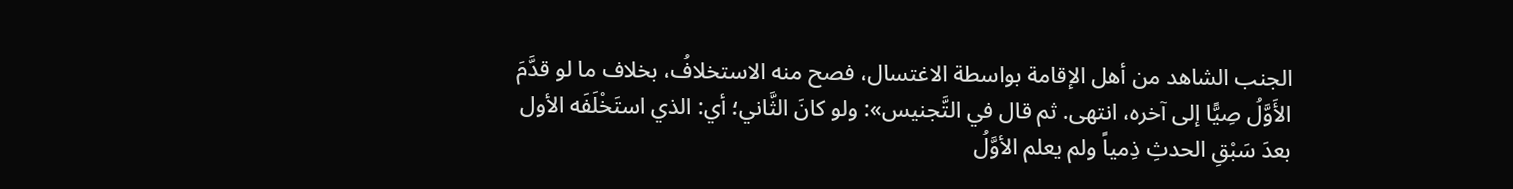الجنب الشاهد من أهل الإقامة بواسطة الاغتسال، فصح منه الاستخلافُ، بخلاف ما لو قدَّمَ الأَوَّلُ صِيًّا إلى آخره، انتهى. ثم قال في التَّجنيس»: ولو كانَ الثَّاني؛ أي: الذي استَخْلَفَه الأول بعدَ سَبْقِ الحدثِ ذِمياً ولم يعلم الأوَّلُ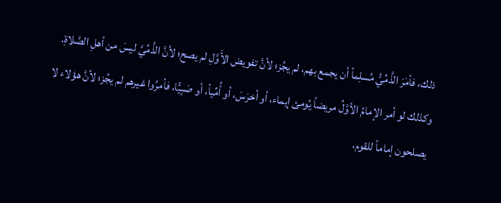ذلك، فأمَرَ الذَّمِّيُّ مُسلِماً أن يجمع بهم، لم يجُز؛ لأنَّ تفويض الأَوَّلِ لم يصح؛ لأنَّ الذَّمِّيَّ ليسَ من أهلِ الصَّلاةِ.
وكذلك لو أمر الإمامُ الأوَّلُ مريضاً يُومئ إيماء، أو أخرَسَ، أو أُمِّياً، أو صَبِيًّا، فأمرُوا غيرهم لم يجُز؛ لأنَّ هؤلاء لا يصلحون إماماً للقوم،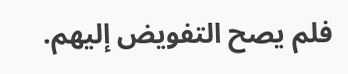فلم يصح التفويض إليهم.